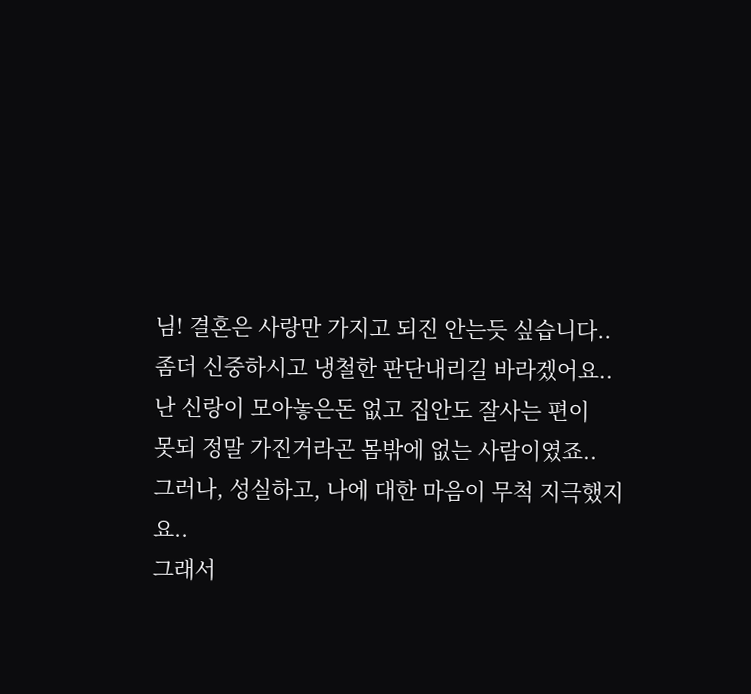님! 결혼은 사랑만 가지고 되진 안는듯 싶습니다..
좀더 신중하시고 냉철한 판단내리길 바라겠어요..
난 신랑이 모아놓은돈 없고 집안도 잘사는 편이
못되 정말 가진거라곤 몸밖에 없는 사람이였죠..
그러나, 성실하고, 나에 대한 마음이 무척 지극했지요..
그래서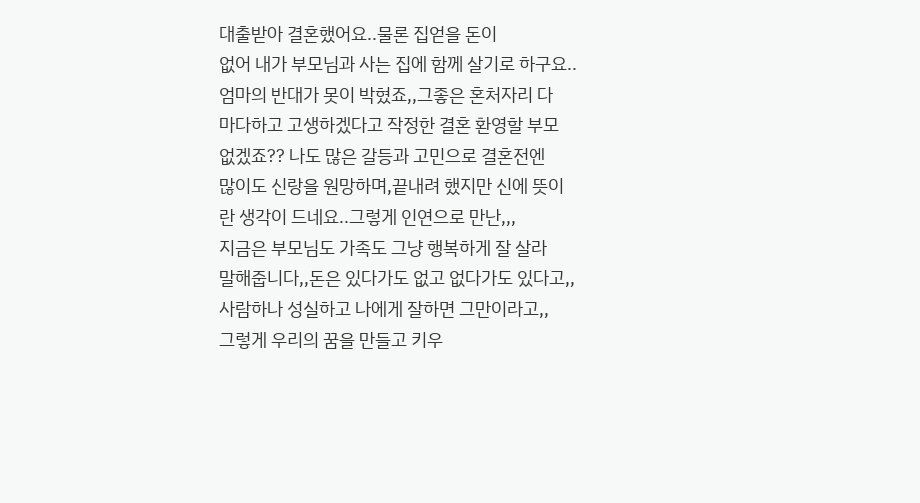대출받아 결혼했어요..물론 집얻을 돈이
없어 내가 부모님과 사는 집에 함께 살기로 하구요..
엄마의 반대가 못이 박혔죠,,그좋은 혼처자리 다
마다하고 고생하겠다고 작정한 결혼 환영할 부모
없겠죠?? 나도 많은 갈등과 고민으로 결혼전엔
많이도 신랑을 원망하며,끝내려 했지만 신에 뜻이
란 생각이 드네요..그렇게 인연으로 만난,,,
지금은 부모님도 가족도 그냥 행복하게 잘 살라
말해줍니다,,돈은 있다가도 없고 없다가도 있다고,,
사람하나 성실하고 나에게 잘하면 그만이라고,,
그렇게 우리의 꿈을 만들고 키우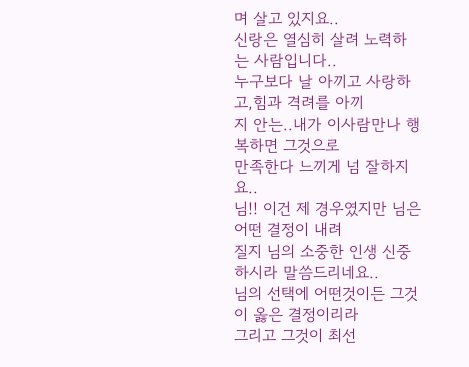며 살고 있지요..
신랑은 열심히 살려 노력하는 사람입니다..
누구보다 날 아끼고 사랑하고,힘과 격려를 아끼
지 안는..내가 이사람만나 행복하면 그것으로
만족한다 느끼게 넘 잘하지요..
님!! 이건 제 경우였지만 님은 어떤 결정이 내려
질지 님의 소중한 인생 신중하시라 말씀드리네요..
님의 선택에 어떤것이든 그것이 옳은 결정이리라
그리고 그것이 최선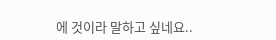에 것이라 말하고 싶네요..